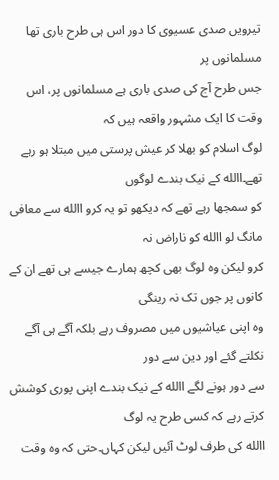تیرویں صدی عسیوی کا دور اس ہی طرح باری تھا مسلمانوں پر
جس طرح آج کی صدی باری ہے مسلمانوں پر، اس وقت کا ایک مشہور واقعہ ہیں کہ
لوگ اسلام کو بھلا کر عیش پرستی میں مبتلا ہو رہے تھے۔االله کے نیک بندے لوگوں
کو سمجھا رہے تھے کہ دیکھو تو یہ کرو االله سے معافی مانگ لو االله کو ناراض نہ
کرو لیکن وہ لوگ بھی کچھ ہمارے جیسے ہی تھے ان کے کانوں پر جوں تک نہ رینگی
وہ اپنی عیاشیوں میں مصروف رہے بلکہ آگے ہی آگے نکلتے گئے اور دین سے دور
سے دور ہونے لگے االله کے نیک بندے اپنی پوری کوشش کرتے رہے کہ کسی طرح یہ لوگ
االله کی طرف لوٹ آئیں لیکن کہاں۔حتی کہ وہ وقت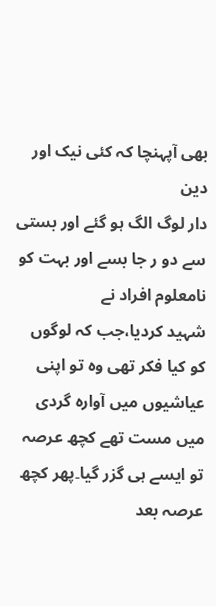بھی آپہنچا کہ کئی نیک اور دین
دار لوگ الگ ہو گئے اور بستی سے دو ر جا بسے اور بہت کو نامعلوم افراد نے
شہید کردیا،جب کہ لوگوں کو کیا فکر تھی وہ تو اپنی عیاشیوں میں آوارہ گردی
میں مست تھے کچھ عرصہ تو ایسے ہی گزر گیا۔پھر کچھ عرصہ بعد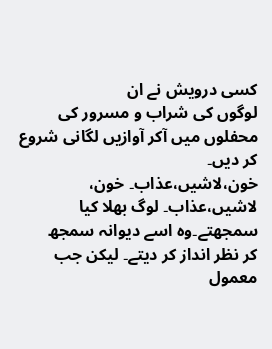کسی درویش نے ان
لوگوں کی شراب و مسرور کی محفلوں میں آکر آوازیں لگانی شروع کر دیں۔
خون،لاشیں،عذاب۔ خون، لاشیں،عذاب۔ لوگ بھلا کیا سمجھتے۔وہ اسے دیوانہ سمجھ
کر نظر انداز کر دیتے۔ لیکن جب معمول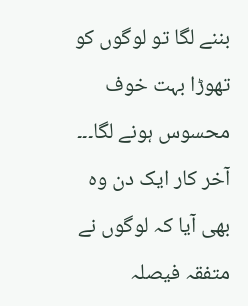بننے لگا تو لوگوں کو تھوڑا بہت خوف
محسوس ہونے لگا۔۔۔ آخر کار ایک دن وہ بھی آیا کہ لوگوں نے متفقہ فیصلہ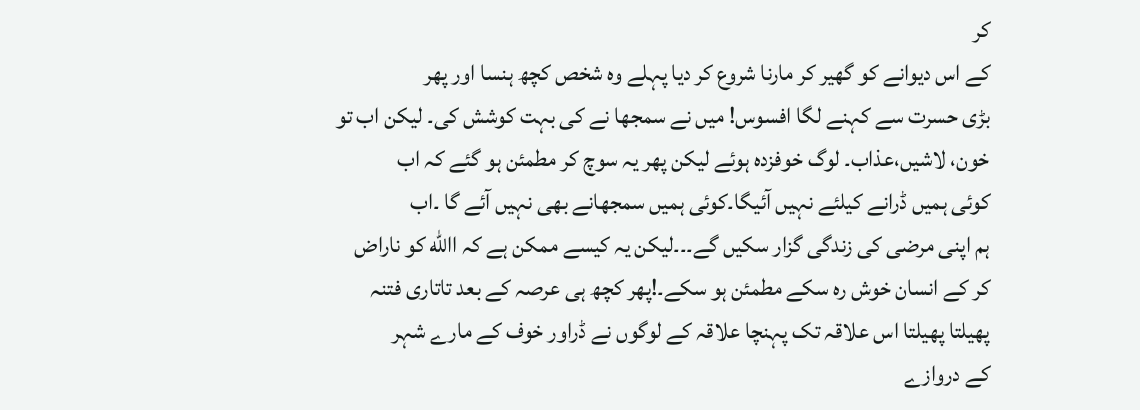کر
کے اس دیوانے کو گھیر کر مارنا شروع کر دیا پہلے وہ شخص کچھ ہنسا اور پھر
بڑی حسرت سے کہنے لگا افسوس! میں نے سمجھا نے کی بہت کوشش کی۔ لیکن اب تو
خون، لاشیں،عذاب۔ لوگ خوفزدہ ہوئے لیکن پھر یہ سوچ کر مطمئن ہو گئے کہ اب
کوئی ہمیں ڈرانے کیلئے نہیں آئیگا۔کوئی ہمیں سمجھانے بھی نہیں آئے گا ۔اب
ہم اپنی مرضی کی زندگی گزار سکیں گے۔۔۔لیکن یہ کیسے ممکن ہے کہ االله کو ناراض
کر کے انسان خوش رہ سکے مطمئن ہو سکے۔!پھر کچھ ہی عرصہ کے بعد تاتاری فتنہ
پھیلتا پھیلتا اس علاقہ تک پہنچا علاقہ کے لوگوں نے ڈراور خوف کے مارے شہر
کے دروازے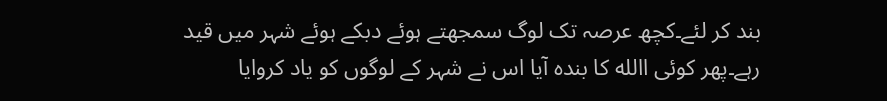بند کر لئے۔کچھ عرصہ تک لوگ سمجھتے ہوئے دبکے ہوئے شہر میں قید
رہے۔پھر کوئی االله کا بندہ آیا اس نے شہر کے لوگوں کو یاد کروایا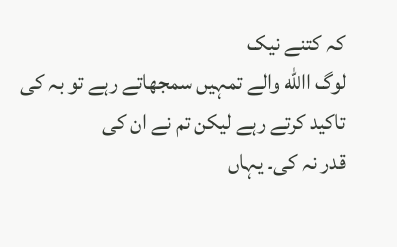کہ کتنے نیک
لوگ االله والے تمہیں سمجھاتے رہے تو بہ کی تاکید کرتے رہے لیکن تم نے ان کی
قدر نہ کی۔ یہاں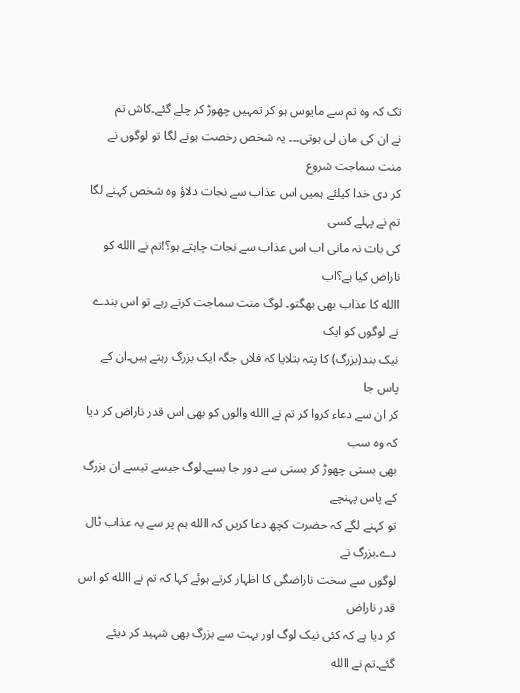تک کہ وہ تم سے مایوس ہو کر تمہیں چھوڑ کر چلے گئے۔کاش تم
نے ان کی مان لی ہوتی۔۔۔ یہ شخص رخصت ہونے لگا تو لوگوں نے منت سماجت شروع
کر دی خدا کیلئے ہمیں اس عذاب سے نجات دلاؤ وہ شخص کہنے لگا تم نے پہلے کسی
کی بات نہ مانی اب اس عذاب سے نجات چاہتے ہو؟!تم نے االله کو ناراض کیا ہے؟اب
االله کا عذاب بھی بھگتو۔ لوگ منت سماجت کرتے رہے تو اس بندے نے لوگوں کو ایک
نیک بند(بزرگ) کا پتہ بتلایا کہ فلاں جگہ ایک بزرگ رہتے ہیں۔ان کے پاس جا
کر ان سے دعاء کروا کر تم نے االله والوں کو بھی اس قدر ناراض کر دیا کہ وہ سب
بھی بستی چھوڑ کر بستی سے دور جا بسے۔لوگ جیسے تیسے ان بزرگ کے پاس پہنچے
تو کہنے لگے کہ حضرت کچھ دعا کریں کہ االله ہم پر سے یہ عذاب ٹال دے۔بزرگ نے
لوگوں سے سخت ناراضگی کا اظہار کرتے ہوئے کہا کہ تم نے االله کو اس قدر ناراض
کر دیا ہے کہ کئی نیک لوگ اور بہت سے بزرگ بھی شہید کر دیئے گئے۔تم نے االله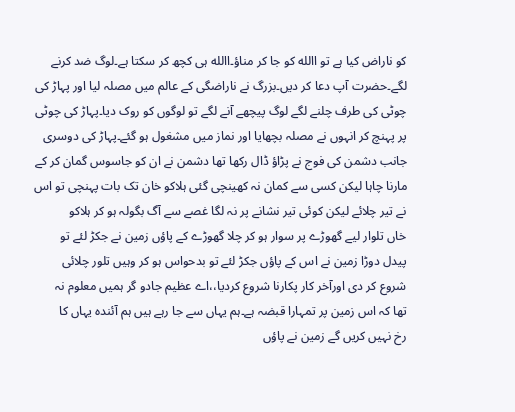کو ناراض کیا ہے تو االله کو جا کر مناؤ۔االله ہی کچھ کر سکتا ہے۔لوگ ضد کرنے
لگے۔حضرت آپ دعا کر دیں۔بزرگ نے ناراضگی کے عالم میں مصلہ لیا اور پہاڑ کی
چوٹی کی طرف چلنے لگے لوگ پیچھے آنے لگے تو لوگوں کو روک دیا۔پہاڑ کی چوٹی
پر پہنچ کر انہوں نے مصلہ بچھایا اور نماز میں مشغول ہو گئے۔پہاڑ کی دوسری
جانب دشمن کی فوج نے پڑاؤ ڈال رکھا تھا دشمن نے ان کو جاسوس گمان کر کے
مارنا چاہا لیکن کسی سے کمان نہ کھینچی گئی ہلاکو خان تک بات پہنچی تو اس
نے تیر چلائے لیکن کوئی تیر نشانے پر نہ لگا غصے سے آگ بگولہ ہو کر ہلاکو
خاں تلوار لیے گھوڑے پر سوار ہو کر چلا گھوڑے کے پاؤں زمین نے جکڑ لئے تو
پیدل دوڑا زمین نے اس کے پاؤں جکڑ لئے تو بدحواس ہو کر وہیں تلور چلائی
شروع کر دی اورآخر کار پکارنا شروع کردیا،،اے عظیم جادو گر ہمیں معلوم نہ
تھا کہ اس زمین پر تمہارا قبضہ ہے۔ہم یہاں سے جا رہے ہیں ہم آئندہ یہاں کا
رخ نہیں کریں گے زمین نے پاؤں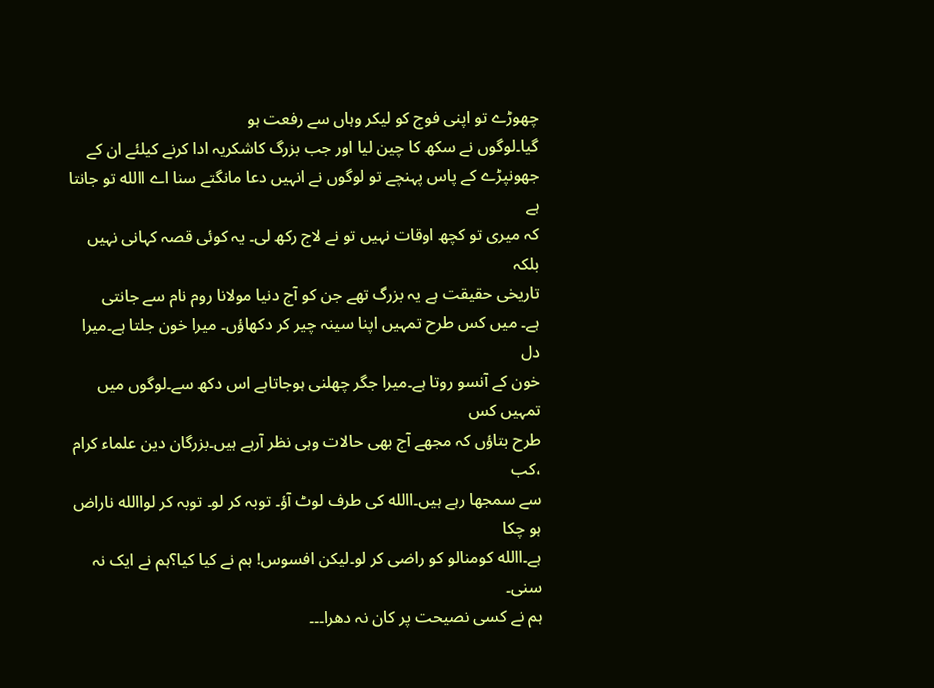چھوڑے تو اپنی فوج کو لیکر وہاں سے رفعت ہو
گیا۔لوگوں نے سکھ کا چین لیا اور جب بزرگ کاشکریہ ادا کرنے کیلئے ان کے
جھونپڑے کے پاس پہنچے تو لوگوں نے انہیں دعا مانگتے سنا اے االله تو جانتا ہے
کہ میری تو کچھ اوقات نہیں تو نے لاج رکھ لی۔ یہ کوئی قصہ کہانی نہیں بلکہ
تاریخی حقیقت ہے یہ بزرگ تھے جن کو آج دنیا مولانا روم نام سے جانتی
ہے۔ میں کس طرح تمہیں اپنا سینہ چیر کر دکھاؤں۔ میرا خون جلتا ہے۔میرا دل
خون کے آنسو روتا ہے۔میرا جگر چھلنی ہوجاتاہے اس دکھ سے۔لوگوں میں تمہیں کس
طرح بتاؤں کہ مجھے آج بھی حالات وہی نظر آرہے ہیں۔بزرگان دین علماء کرام ،کب
سے سمجھا رہے ہیں۔االله کی طرف لوٹ آؤ۔ توبہ کر لو۔ توبہ کر لواالله ناراض ہو چکا
ہے۔االله کومنالو کو راضی کر لو۔لیکن افسوس! ہم نے کیا کیا؟ہم نے ایک نہ سنی۔
ہم نے کسی نصیحت پر کان نہ دھرا۔۔۔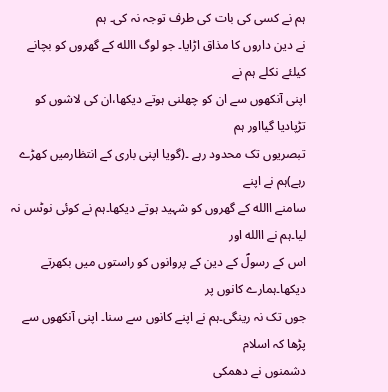ہم نے کسی کی بات کی طرف توجہ نہ کی۔ ہم
نے دین داروں کا مذاق اڑایا۔ جو لوگ االله کے گھروں کو بچانے کیلئے نکلے ہم نے
اپنی آنکھوں سے ان کو چھلنی ہوتے دیکھا،ان کی لاشوں کو تڑپادیا گیااور ہم
تبصریوں تک محدود رہے ۔(گویا اپنی باری کے انتظارمیں کھڑے رہے)ہم نے اپنے
سامنے االله کے گھروں کو شہید ہوتے دیکھا۔ہم نے کوئی نوٹس نہ لیا۔ہم نے االله اور
اس کے رسولؐ کے دین کے پروانوں کو راستوں میں بکھرتے دیکھا۔ہمارے کانوں پر
جوں تک نہ رینگی۔ہم نے اپنے کانوں سے سنا۔ اپنی آنکھوں سے پڑھا کہ اسلام
دشمنوں نے دھمکی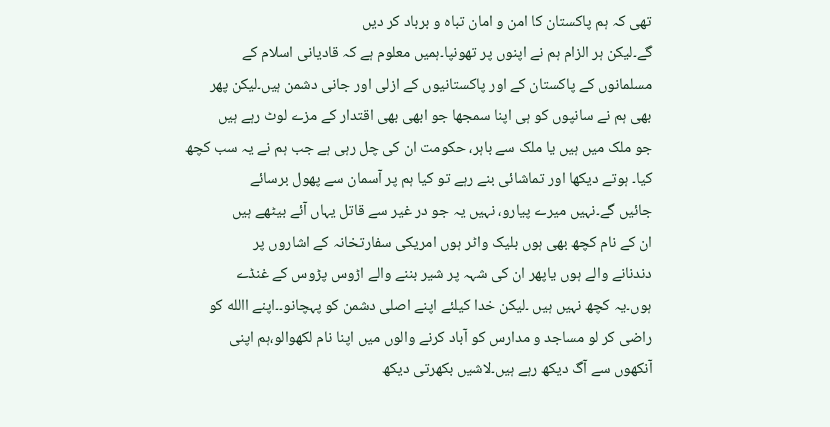تھی کہ ہم پاکستان کا امن و امان تباہ و برباد کر دیں
گے۔لیکن ہر الزام ہم نے اپنوں پر تھونپا۔ہمیں معلوم ہے کہ قادیانی اسلام کے
مسلمانوں کے پاکستان کے اور پاکستانیوں کے ازلی اور جانی دشمن ہیں۔لیکن پھر
بھی ہم نے سانپوں کو ہی اپنا سمجھا جو ابھی بھی اقتدار کے مزے لوٹ رہے ہیں
جو ملک میں ہیں یا ملک سے باہر، حکومت ان کی چل رہی ہے جب ہم نے یہ سب کچھ
کیا۔ ہوتے دیکھا اور تماشائی بنے رہے تو کیا ہم پر آسمان سے پھول برسائے
جائیں گے۔نہیں میرے پیارو، نہیں یہ جو در غیر سے قاتل یہاں آئے بیٹھے ہیں
ان کے نام کچھ بھی ہوں بلیک واٹر ہوں امریکی سفارتخانہ کے اشاروں پر
دندنانے والے ہوں یاپھر ان کی شہہ پر شیر بننے والے اڑوس پڑوس کے غنڈے
ہوں۔یہ کچھ نہیں ہیں ۔لیکن خدا کیلئے اپنے اصلی دشمن کو پہچانو۔۔اپنے االله کو
راضی کر لو مساجد و مدارس کو آباد کرنے والوں میں اپنا نام لکھوالو،ہم اپنی
آنکھوں سے آگ دیکھ رہے ہیں۔لاشیں بکھرتی دیکھ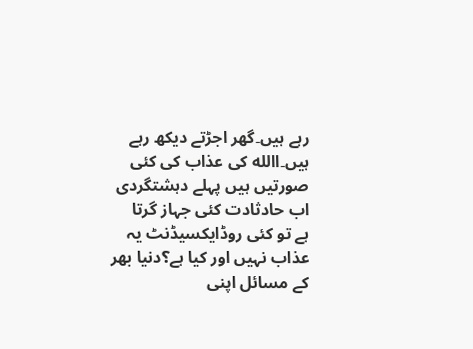رہے ہیں۔گھر اجڑتے دیکھ رہے
ہیں۔االله کی عذاب کی کئی صورتیں ہیں پہلے دہشتگردی اب حادثادت کئی جہاز گرتا
ہے تو کئی روڈایکسیڈنٹ یہ عذاب نہیں اور کیا ہے؟دنیا بھر کے مسائل اپنی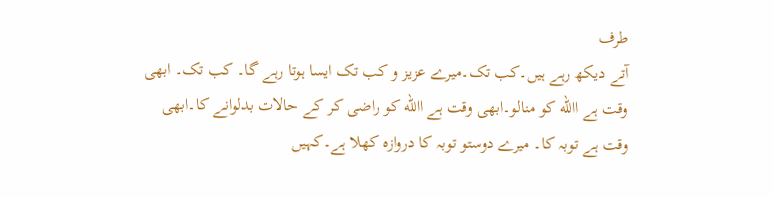طرف
آتے دیکھ رہے ہیں۔کب تک۔میرے عزیز و کب تک ایسا ہوتا رہے گا۔ کب تک۔ ابھی
وقت ہے االله کو منالو۔ابھی وقت ہے االله کو راضی کر کے حالات بدلوانے کا۔ابھی
وقت ہے توبہ کا۔ میرے دوستو توبہ کا دروازہ کھلا ہے۔کہیں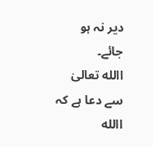دیر نہ ہو جائے۔
االله تعالیٰ سے دعا ہے کہ االله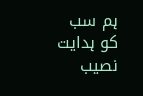ہم سب کو ہدایت نصیب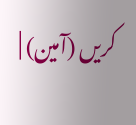کریں (آمین) |